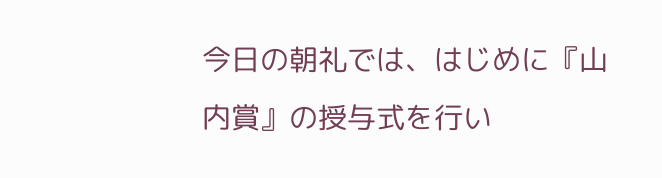今日の朝礼では、はじめに『山内賞』の授与式を行い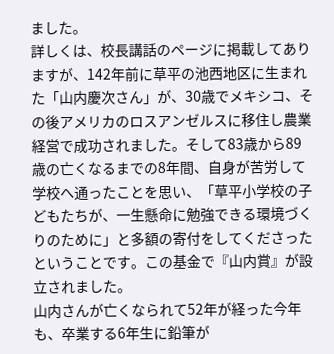ました。
詳しくは、校長講話のページに掲載してありますが、142年前に草平の池西地区に生まれた「山内慶次さん」が、30歳でメキシコ、その後アメリカのロスアンゼルスに移住し農業経営で成功されました。そして83歳から89歳の亡くなるまでの8年間、自身が苦労して学校へ通ったことを思い、「草平小学校の子どもたちが、一生懸命に勉強できる環境づくりのために」と多額の寄付をしてくださったということです。この基金で『山内賞』が設立されました。
山内さんが亡くなられて52年が経った今年も、卒業する6年生に鉛筆が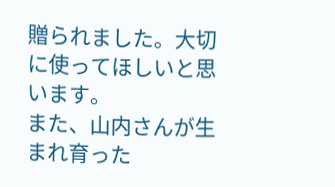贈られました。大切に使ってほしいと思います。
また、山内さんが生まれ育った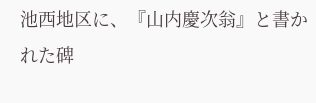池西地区に、『山内慶次翁』と書かれた碑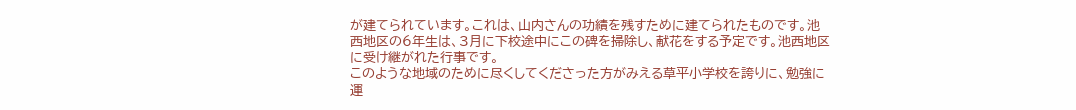が建てられています。これは、山内さんの功績を残すために建てられたものです。池西地区の6年生は、3月に下校途中にこの碑を掃除し、献花をする予定です。池西地区に受け継がれた行事です。
このような地域のために尽くしてくださった方がみえる草平小学校を誇りに、勉強に運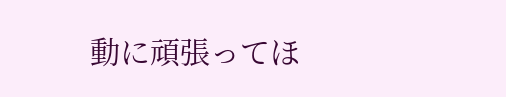動に頑張ってほ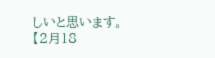しいと思います。
【2月18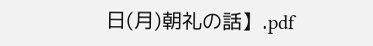日(月)朝礼の話】.pdf